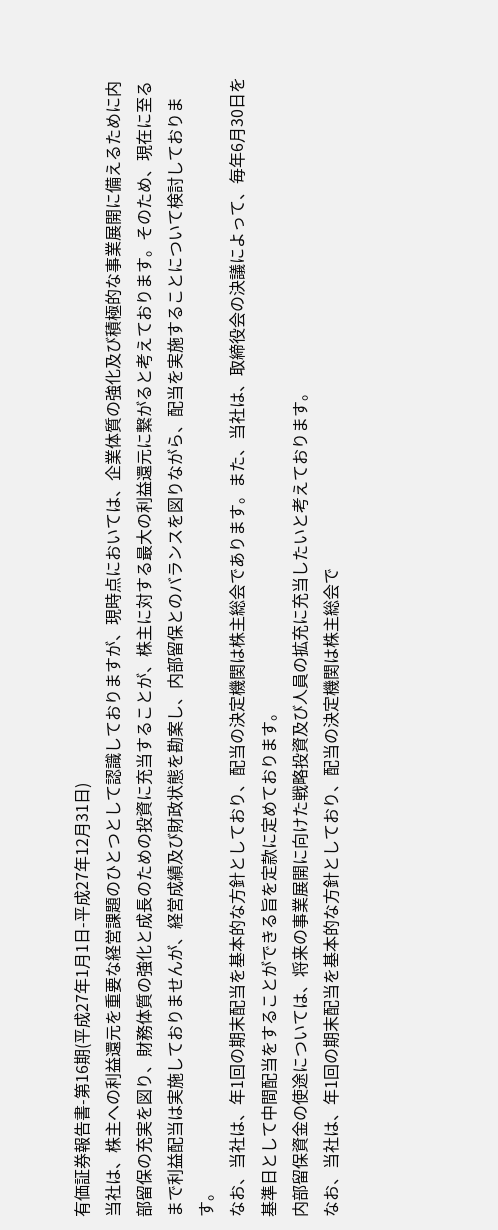有価証券報告書-第16期(平成27年1月1日-平成27年12月31日)
当社は、株主への利益還元を重要な経営課題のひとつとして認識しておりますが、現時点においては、企業体質の強化及び積極的な事業展開に備えるために内部留保の充実を図り、財務体質の強化と成長のための投資に充当することが、株主に対する最大の利益還元に繋がると考えております。そのため、現在に至るまで利益配当は実施しておりませんが、経営成績及び財政状態を勘案し、内部留保とのバランスを図りながら、配当を実施することについて検討しております。
なお、当社は、年1回の期末配当を基本的な方針としており、配当の決定機関は株主総会であります。また、当社は、取締役会の決議によって、毎年6月30日を基準日として中間配当をすることができる旨を定款に定めております。
内部留保資金の使途については、将来の事業展開に向けた戦略投資及び人員の拡充に充当したいと考えております。
なお、当社は、年1回の期末配当を基本的な方針としており、配当の決定機関は株主総会で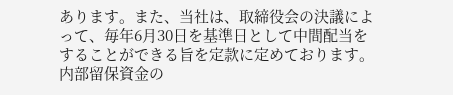あります。また、当社は、取締役会の決議によって、毎年6月30日を基準日として中間配当をすることができる旨を定款に定めております。
内部留保資金の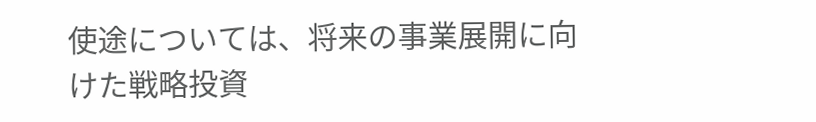使途については、将来の事業展開に向けた戦略投資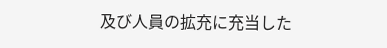及び人員の拡充に充当した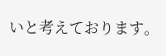いと考えております。